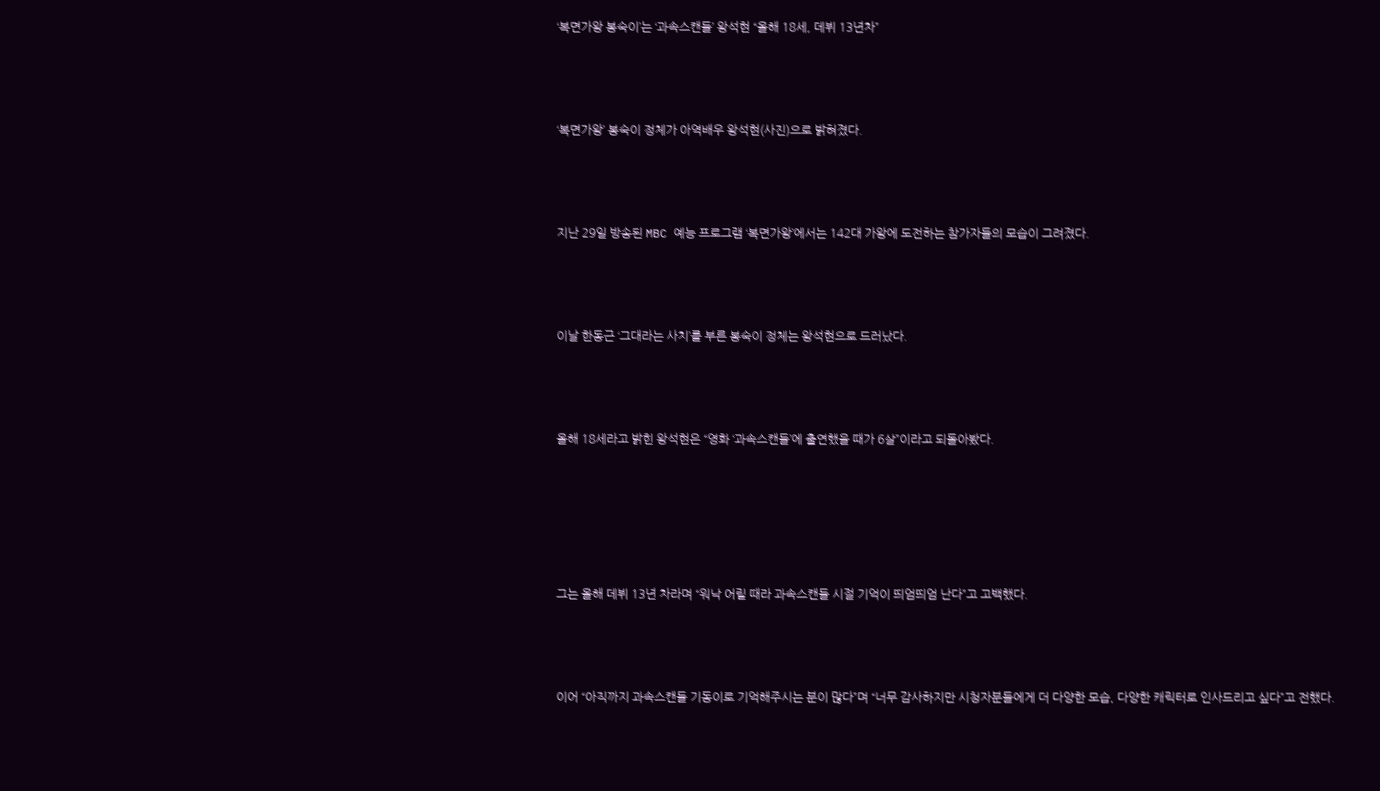‘복면가왕 봉숙이’는 ‘과속스캔들’ 왕석현 “올해 18세, 데뷔 13년차”



‘복면가왕’ 봉숙이 정체가 아역배우 왕석현(사진)으로 밝혀졌다.



지난 29일 방송된 MBC 예능 프로그램 ‘복면가왕’에서는 142대 가왕에 도전하는 참가자들의 모습이 그려졌다.



이날 한동근 ‘그대라는 사치’를 부른 봉숙이 정체는 왕석현으로 드러났다.



올해 18세라고 밝힌 왕석현은 “영화 ‘과속스캔들’에 출연했을 때가 6살”이라고 되돌아봤다.





그는 올해 데뷔 13년 차라며 “워낙 어릴 때라 과속스캔들 시절 기억이 띄엄띄엄 난다”고 고백했다.



이어 “아직까지 과속스캔들 기동이로 기억해주시는 분이 많다”며 “너무 감사하지만 시청자분들에게 더 다양한 모습, 다양한 캐릭터로 인사드리고 싶다”고 전했다.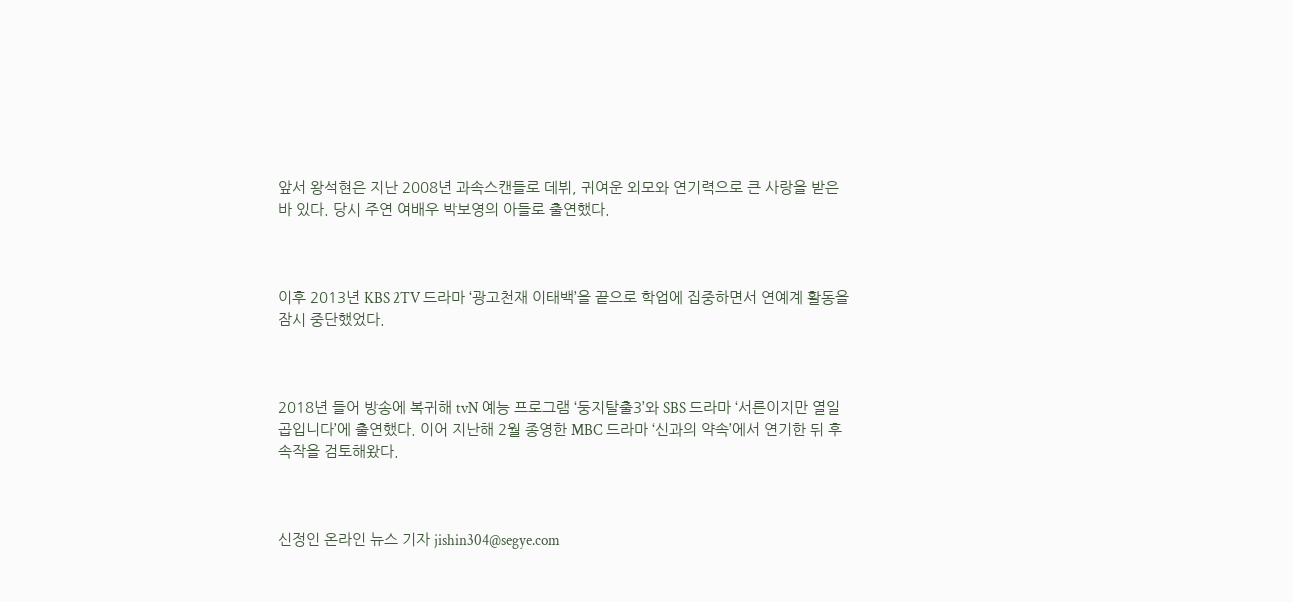앞서 왕석현은 지난 2008년 과속스캔들로 데뷔, 귀여운 외모와 연기력으로 큰 사랑을 받은 바 있다. 당시 주연 여배우 박보영의 아들로 출연했다.



이후 2013년 KBS 2TV 드라마 ‘광고천재 이태백’을 끝으로 학업에 집중하면서 연예계 활동을 잠시 중단했었다.



2018년 들어 방송에 복귀해 tvN 예능 프로그램 ‘둥지탈출3’와 SBS 드라마 ‘서른이지만 열일곱입니다’에 출연했다. 이어 지난해 2월 종영한 MBC 드라마 ‘신과의 약속’에서 연기한 뒤 후속작을 검토해왔다.



신정인 온라인 뉴스 기자 jishin304@segye.com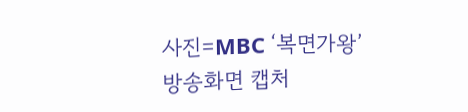사진=MBC ‘복면가왕’ 방송화면 캡처